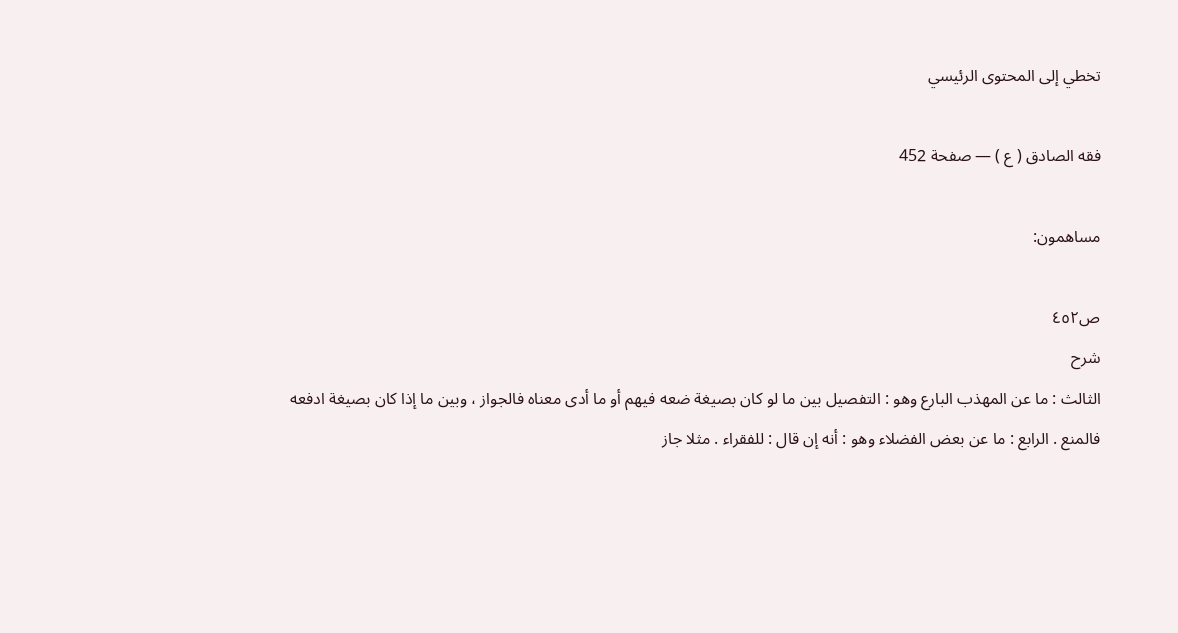تخطي إلى المحتوى الرئيسي

فقه الصادق ( ع ) — صفحة 452

مساهمون:

ص٤٥٢
شرح
الثالث : ما عن المهذب البارع وهو : التفصيل بين ما لو كان بصيغة ضعه فيهم أو ما أدى معناه فالجواز ، وبين ما إذا كان بصيغة ادفعه فالمنع . الرابع : ما عن بعض الفضلاء وهو : أنه إن قال : للفقراء . مثلا جاز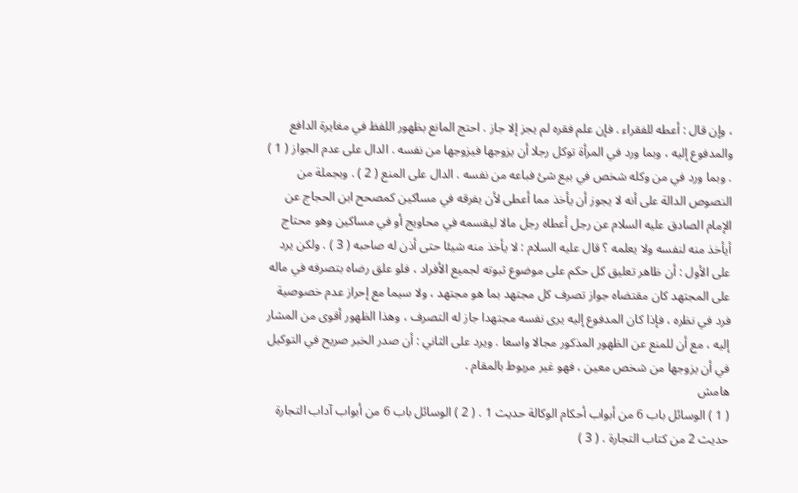، وإن قال : أعطه للفقراء . فإن علم فقره لم يجز إلا جاز . احتج المانع بظهور اللفظ في مغايرة الدافع والمدفوع إليه ، وبما ورد في المرأة توكل رجلا أن يزوجها فيزوجها من نفسه . الدال على عدم الجواز ( 1 ) . وبما ورد في من وكله شخص في بيع شئ فباعه من نفسه . الدال على المنع ( 2 ) . وبجملة من النصوص الدالة على أنه لا يجوز أن يأخذ مما أعطى لأن يفرقه في مساكين كمصحح ابن الحجاج عن الإمام الصادق عليه السلام عن رجل أعطاه رجل مالا ليقسمه في محاويج أو في مساكين وهو محتاج أيأخذ منه لنفسه ولا يعلمه ؟ قال عليه السلام : لا يأخذ منه شيئا حتى أذن له صاحبه ( 3 ) . ولكن يرد على الأول : أن ظاهر تعليق كل حكم على موضوع ثبوته لجميع الأفراد ، فلو علق رضاه بتصرفه في ماله على المجتهد كان مقتضاه جواز تصرف كل مجتهد بما هو مجتهد ، ولا سيما مع إحراز عدم خصوصية فرد في نظره ، فإذا كان المدفوع إليه يرى نفسه مجتهدا جاز له التصرف ، وهذا الظهور أقوى من المشار إليه ، مع أن للمنع عن الظهور المذكور مجالا واسعا . ويرد على الثاني : أن صدر الخبر صريح في التوكيل في أن يزوجها من شخص معين ، فهو غير مربوط بالمقام .
هامش
( 1 ) الوسائل باب 6 من أبواب أحكام الوكالة حديث 1 . ( 2 ) الوسائل باب 6 من أبواب آداب التجارة حديث 2 من كتاب التجارة . ( 3 )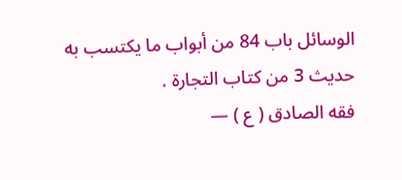الوسائل باب 84 من أبواب ما يكتسب به حديث 3 من كتاب التجارة .
فقه الصادق ( ع ) —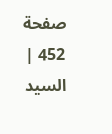صفحة 452 | السيد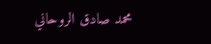محمد صادق الروحاني